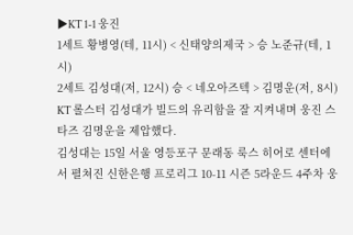▶KT 1-1 웅진
1세트 황병영(테, 11시) < 신태양의제국 > 승 노준규(테, 1시)
2세트 김성대(저, 12시) 승 < 네오아즈텍 > 김명운(저, 8시)
KT 롤스터 김성대가 빌드의 유리함을 잘 지켜내며 웅진 스타즈 김명운을 제압했다.
김성대는 15일 서울 영등포구 문래동 룩스 히어로 센터에서 펼쳐진 신한은행 프로리그 10-11 시즌 5라운드 4주차 웅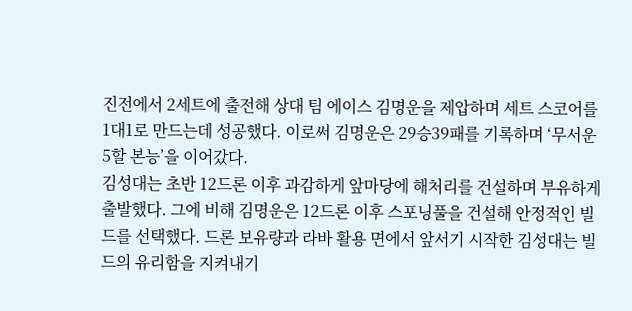진전에서 2세트에 출전해 상대 팀 에이스 김명운을 제압하며 세트 스코어를 1대1로 만드는데 성공했다. 이로써 김명운은 29승39패를 기록하며 ‘무서운 5할 본능’을 이어갔다.
김성대는 초반 12드론 이후 과감하게 앞마당에 해처리를 건설하며 부유하게 출발했다. 그에 비해 김명운은 12드론 이후 스포닝풀을 건설해 안정적인 빌드를 선택했다. 드론 보유량과 라바 활용 면에서 앞서기 시작한 김성대는 빌드의 유리함을 지켜내기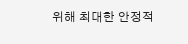위해 최대한 안정적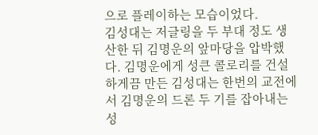으로 플레이하는 모습이었다.
김성대는 저글링을 두 부대 정도 생산한 뒤 김명운의 앞마당을 압박했다. 김명운에게 성큰 콜로리를 건설하게끔 만든 김성대는 한번의 교전에서 김명운의 드론 두 기를 잡아내는 성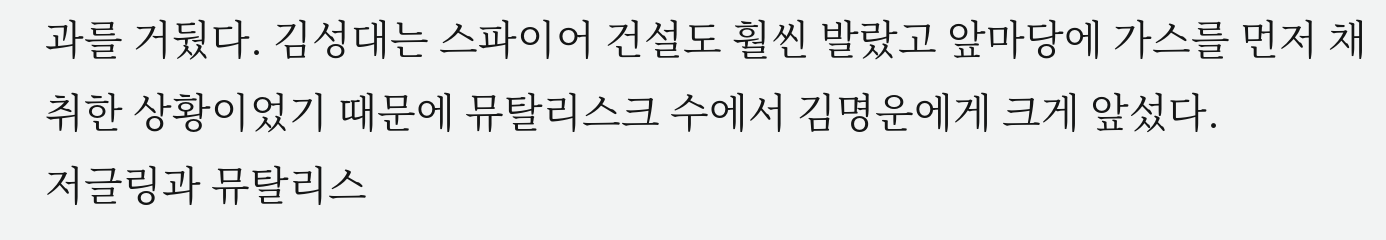과를 거뒀다. 김성대는 스파이어 건설도 훨씬 발랐고 앞마당에 가스를 먼저 채취한 상황이었기 때문에 뮤탈리스크 수에서 김명운에게 크게 앞섰다.
저글링과 뮤탈리스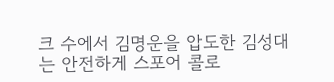크 수에서 김명운을 압도한 김성대는 안전하게 스포어 콜로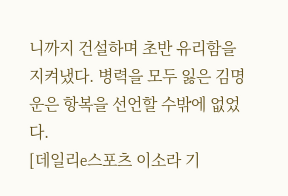니까지 건설하며 초반 유리함을 지켜냈다. 병력을 모두 잃은 김명운은 항복을 선언할 수밖에 없었다.
[데일리e스포츠 이소라 기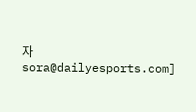자 sora@dailyesports.com]